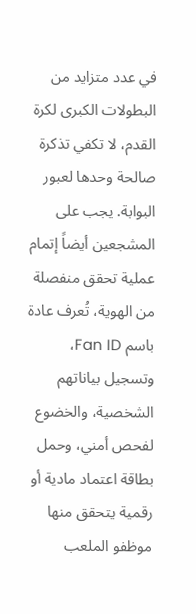في عدد متزايد من البطولات الكبرى لكرة القدم، لا تكفي تذكرة صالحة وحدها لعبور البوابة. يجب على المشجعين أيضاً إتمام عملية تحقق منفصلة من الهوية، تُعرف عادة باسم Fan ID، وتسجيل بياناتهم الشخصية، والخضوع لفحص أمني، وحمل بطاقة اعتماد مادية أو رقمية يتحقق منها موظفو الملعب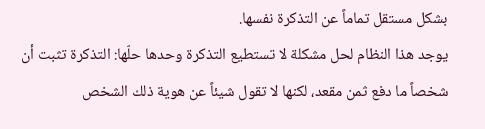بشكل مستقل تماماً عن التذكرة نفسها.
يوجد هذا النظام لحل مشكلة لا تستطيع التذكرة وحدها حلّها: التذكرة تثبت أن شخصاً ما دفع ثمن مقعد، لكنها لا تقول شيئاً عن هوية ذلك الشخص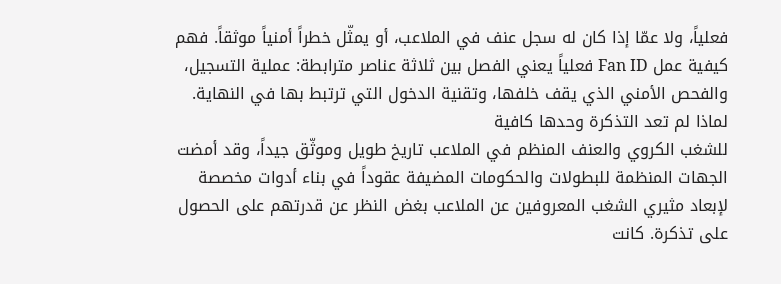فعلياً، ولا عمّا إذا كان له سجل عنف في الملاعب، أو يمثّل خطراً أمنياً موثقاً. فهم كيفية عمل Fan ID فعلياً يعني الفصل بين ثلاثة عناصر مترابطة: عملية التسجيل، والفحص الأمني الذي يقف خلفها، وتقنية الدخول التي ترتبط بها في النهاية.
لماذا لم تعد التذكرة وحدها كافية
للشغب الكروي والعنف المنظم في الملاعب تاريخ طويل وموثّق جيداً، وقد أمضت الجهات المنظمة للبطولات والحكومات المضيفة عقوداً في بناء أدوات مخصصة لإبعاد مثيري الشغب المعروفين عن الملاعب بغض النظر عن قدرتهم على الحصول على تذكرة. كانت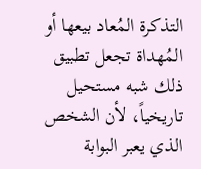التذكرة المُعاد بيعها أو المُهداة تجعل تطبيق ذلك شبه مستحيل تاريخياً، لأن الشخص الذي يعبر البوابة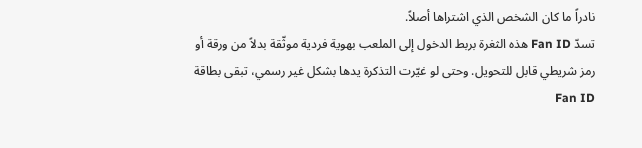نادراً ما كان الشخص الذي اشتراها أصلاً.
تسدّ Fan ID هذه الثغرة بربط الدخول إلى الملعب بهوية فردية موثّقة بدلاً من ورقة أو رمز شريطي قابل للتحويل. وحتى لو غيّرت التذكرة يدها بشكل غير رسمي، تبقى بطاقة Fan ID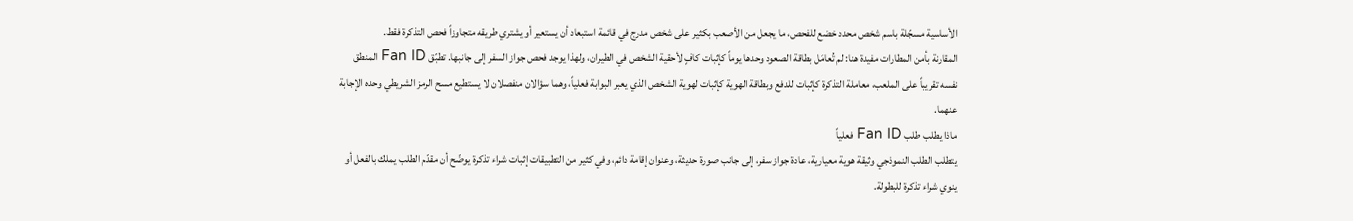الأساسية مسجّلة باسم شخص محدد خضع للفحص، ما يجعل من الأصعب بكثير على شخص مدرج في قائمة استبعاد أن يستعير أو يشتري طريقه متجاوزاً فحص التذكرة فقط.
المقارنة بأمن المطارات مفيدة هنا: لم تُعامَل بطاقة الصعود وحدها يوماً كإثبات كافٍ لأحقية الشخص في الطيران، ولهذا يوجد فحص جواز السفر إلى جانبها. تطبّق Fan ID المنطق نفسه تقريباً على الملعب، معاملة التذكرة كإثبات للدفع وبطاقة الهوية كإثبات لهوية الشخص الذي يعبر البوابة فعلياً، وهما سؤالان منفصلان لا يستطيع مسح الرمز الشريطي وحده الإجابة عنهما.
ماذا يطلب طلب Fan ID فعلياً
يتطلب الطلب النموذجي وثيقة هوية معيارية، عادة جواز سفر، إلى جانب صورة حديثة، وعنوان إقامة دائم، وفي كثير من التطبيقات إثبات شراء تذكرة يوضّح أن مقدّم الطلب يملك بالفعل أو ينوي شراء تذكرة للبطولة.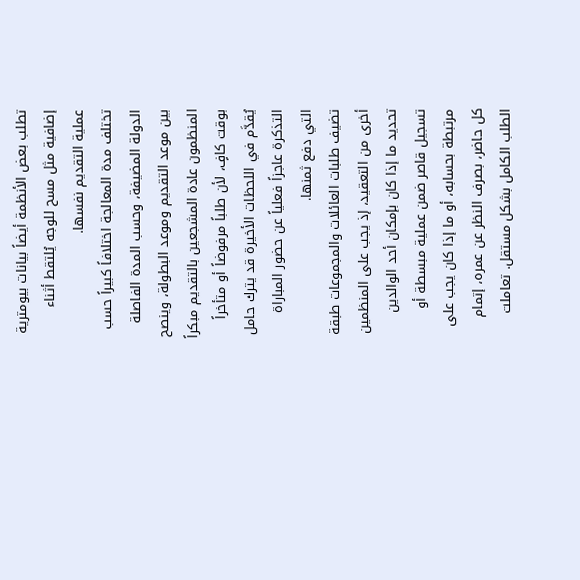تطلب بعض الأنظمة أيضاً بيانات بيومترية إضافية مثل مسح للوجه يُلتقط أثناء عملية التقديم نفسها.
تختلف مدة المعالجة اختلافاً كبيراً حسب الدولة المضيفة، وحسب المدة الفاصلة بين موعد التقديم وموعد البطولة، وينصح المنظمون عادة المشجعين بالتقديم مبكراً بوقت كافٍ، لأن طلباً مرفوضاً أو متأخراً يُقدَّم في اللحظات الأخيرة قد يترك حامل التذكرة عاجزاً فعلياً عن حضور المباراة التي دفع ثمنها.
تضيف طلبات العائلات والمجموعات طبقة أخرى من التعقيد، إذ يجب على المنظمين تحديد ما إذا كان بإمكان أحد الوالدين تسجيل قاصر ضمن عملية مبسطة أو مرتبطة بحسابه، أو ما إذا كان يجب على كل حاضر، بصرف النظر عن عمره، إتمام الطلب الكامل بشكل مستقل. تعاملت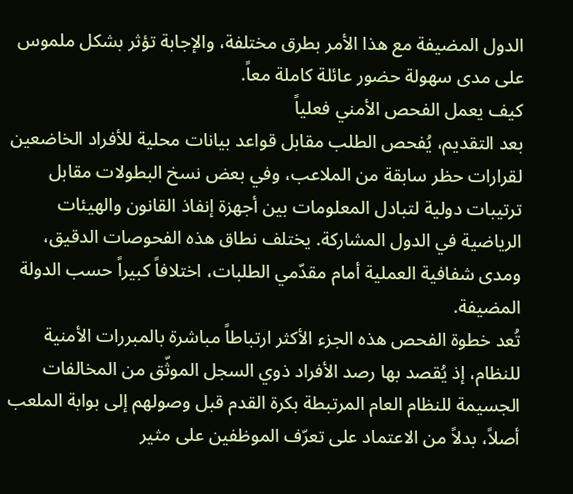الدول المضيفة مع هذا الأمر بطرق مختلفة، والإجابة تؤثر بشكل ملموس على مدى سهولة حضور عائلة كاملة معاً.
كيف يعمل الفحص الأمني فعلياً
بعد التقديم، يُفحص الطلب مقابل قواعد بيانات محلية للأفراد الخاضعين لقرارات حظر سابقة من الملاعب، وفي بعض نسخ البطولات مقابل ترتيبات دولية لتبادل المعلومات بين أجهزة إنفاذ القانون والهيئات الرياضية في الدول المشاركة. يختلف نطاق هذه الفحوصات الدقيق، ومدى شفافية العملية أمام مقدّمي الطلبات، اختلافاً كبيراً حسب الدولة المضيفة.
تُعد خطوة الفحص هذه الجزء الأكثر ارتباطاً مباشرة بالمبررات الأمنية للنظام، إذ يُقصد بها رصد الأفراد ذوي السجل الموثّق من المخالفات الجسيمة للنظام العام المرتبطة بكرة القدم قبل وصولهم إلى بوابة الملعب أصلاً، بدلاً من الاعتماد على تعرّف الموظفين على مثير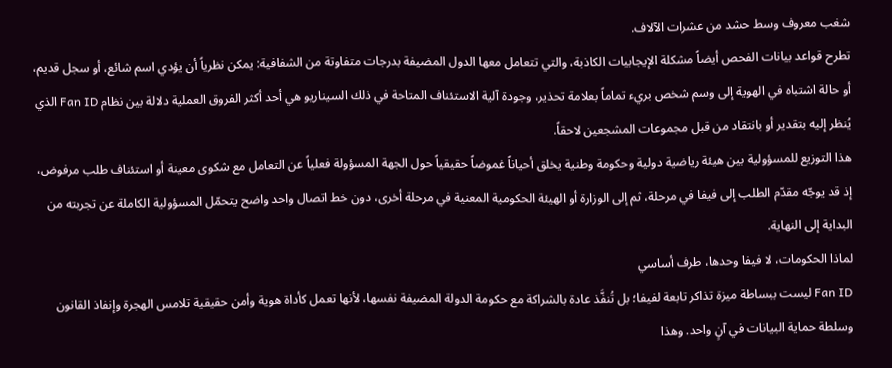شغب معروف وسط حشد من عشرات الآلاف.
تطرح قواعد بيانات الفحص أيضاً مشكلة الإيجابيات الكاذبة، والتي تتعامل معها الدول المضيفة بدرجات متفاوتة من الشفافية: يمكن نظرياً أن يؤدي اسم شائع، أو سجل قديم، أو حالة اشتباه في الهوية إلى وسم شخص بريء تماماً بعلامة تحذير، وجودة آلية الاستئناف المتاحة في ذلك السيناريو هي أحد أكثر الفروق العملية دلالة بين نظام Fan ID الذي يُنظر إليه بتقدير أو بانتقاد من قبل مجموعات المشجعين لاحقاً.
هذا التوزيع للمسؤولية بين هيئة رياضية دولية وحكومة وطنية يخلق أحياناً غموضاً حقيقياً حول الجهة المسؤولة فعلياً عن التعامل مع شكوى معينة أو استئناف طلب مرفوض، إذ قد يوجّه مقدّم الطلب إلى فيفا في مرحلة، ثم إلى الوزارة أو الهيئة الحكومية المعنية في مرحلة أخرى، دون خط اتصال واحد واضح يتحمّل المسؤولية الكاملة عن تجربته من البداية إلى النهاية.
لماذا الحكومات، لا فيفا وحدها، طرف أساسي
Fan ID ليست ببساطة ميزة تذاكر تابعة لفيفا؛ بل تُنفَّذ عادة بالشراكة مع حكومة الدولة المضيفة نفسها، لأنها تعمل كأداة هوية وأمن حقيقية تلامس الهجرة وإنفاذ القانون وسلطة حماية البيانات في آنٍ واحد. وهذا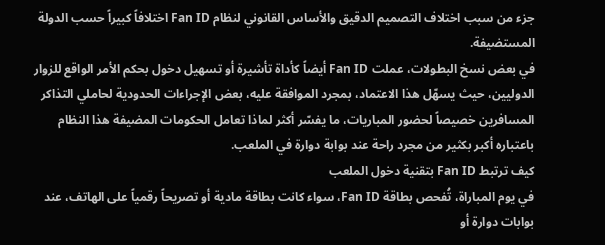جزء من سبب اختلاف التصميم الدقيق والأساس القانوني لنظام Fan ID اختلافاً كبيراً حسب الدولة المستضيفة.
في بعض نسخ البطولات، عملت Fan ID أيضاً كأداة تأشيرة أو تسهيل دخول بحكم الأمر الواقع للزوار الدوليين، حيث يسهّل هذا الاعتماد، بمجرد الموافقة عليه، بعض الإجراءات الحدودية لحاملي التذاكر المسافرين خصيصاً لحضور المباريات، ما يفسّر أكثر لماذا تعامل الحكومات المضيفة هذا النظام باعتباره أكبر بكثير من مجرد راحة عند بوابة دوارة في الملعب.
كيف ترتبط Fan ID بتقنية دخول الملعب
في يوم المباراة، تُفحص بطاقة Fan ID، سواء كانت بطاقة مادية أو تصريحاً رقمياً على الهاتف، عند بوابات دوارة أو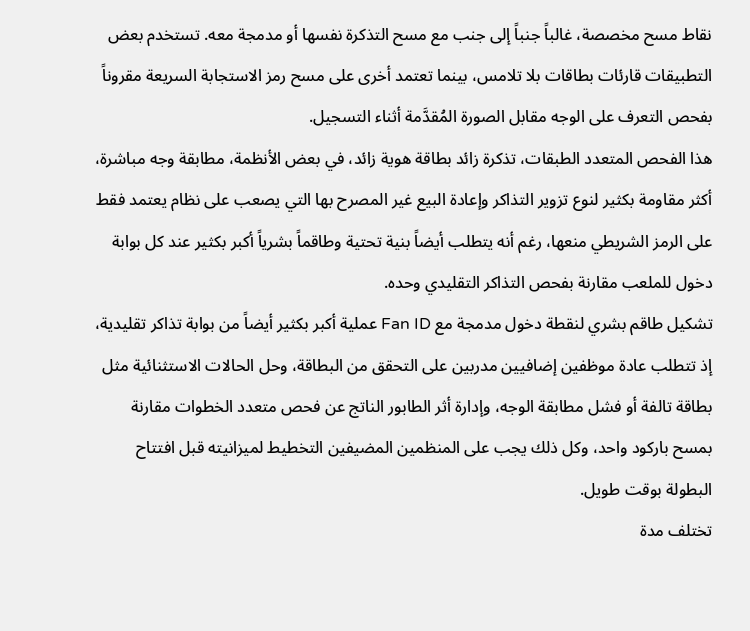نقاط مسح مخصصة، غالباً جنباً إلى جنب مع مسح التذكرة نفسها أو مدمجة معه. تستخدم بعض التطبيقات قارئات بطاقات بلا تلامس، بينما تعتمد أخرى على مسح رمز الاستجابة السريعة مقروناً بفحص التعرف على الوجه مقابل الصورة المُقدَّمة أثناء التسجيل.
هذا الفحص المتعدد الطبقات، تذكرة زائد بطاقة هوية زائد، في بعض الأنظمة، مطابقة وجه مباشرة، أكثر مقاومة بكثير لنوع تزوير التذاكر وإعادة البيع غير المصرح بها التي يصعب على نظام يعتمد فقط على الرمز الشريطي منعها، رغم أنه يتطلب أيضاً بنية تحتية وطاقماً بشرياً أكبر بكثير عند كل بوابة دخول للملعب مقارنة بفحص التذاكر التقليدي وحده.
تشكيل طاقم بشري لنقطة دخول مدمجة مع Fan ID عملية أكبر بكثير أيضاً من بوابة تذاكر تقليدية، إذ تتطلب عادة موظفين إضافيين مدربين على التحقق من البطاقة، وحل الحالات الاستثنائية مثل بطاقة تالفة أو فشل مطابقة الوجه، وإدارة أثر الطابور الناتج عن فحص متعدد الخطوات مقارنة بمسح باركود واحد، وكل ذلك يجب على المنظمين المضيفين التخطيط لميزانيته قبل افتتاح البطولة بوقت طويل.
تختلف مدة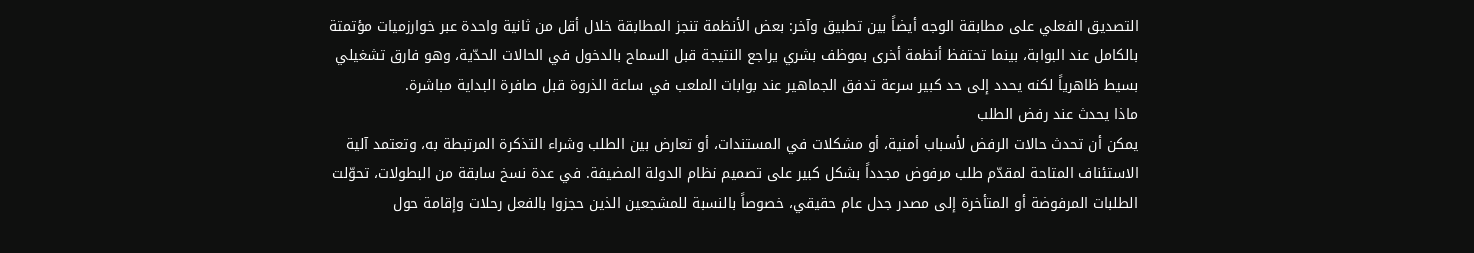التصديق الفعلي على مطابقة الوجه أيضاً بين تطبيق وآخر: بعض الأنظمة تنجز المطابقة خلال أقل من ثانية واحدة عبر خوارزميات مؤتمتة بالكامل عند البوابة، بينما تحتفظ أنظمة أخرى بموظف بشري يراجع النتيجة قبل السماح بالدخول في الحالات الحدّية، وهو فارق تشغيلي بسيط ظاهرياً لكنه يحدد إلى حد كبير سرعة تدفق الجماهير عند بوابات الملعب في ساعة الذروة قبل صافرة البداية مباشرة.
ماذا يحدث عند رفض الطلب
يمكن أن تحدث حالات الرفض لأسباب أمنية، أو مشكلات في المستندات، أو تعارض بين الطلب وشراء التذكرة المرتبطة به، وتعتمد آلية الاستئناف المتاحة لمقدّم طلب مرفوض مجدداً بشكل كبير على تصميم نظام الدولة المضيفة. في عدة نسخ سابقة من البطولات، تحوّلت الطلبات المرفوضة أو المتأخرة إلى مصدر جدل عام حقيقي، خصوصاً بالنسبة للمشجعين الذين حجزوا بالفعل رحلات وإقامة حول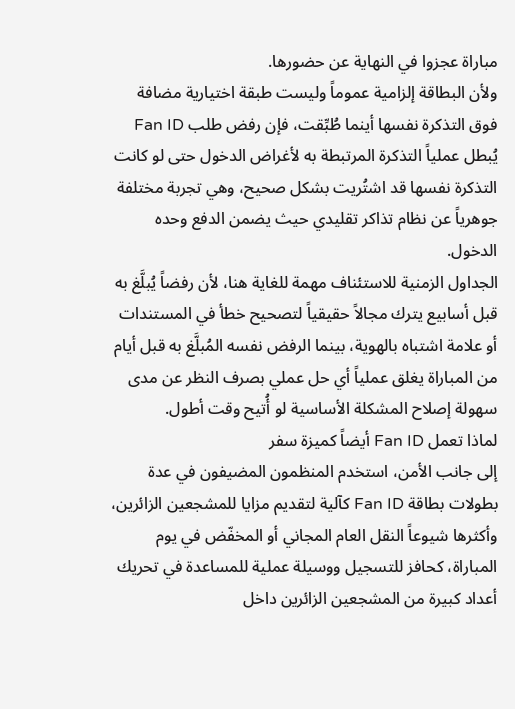مباراة عجزوا في النهاية عن حضورها.
ولأن البطاقة إلزامية عموماً وليست طبقة اختيارية مضافة فوق التذكرة نفسها أينما طُبِّقت، فإن رفض طلب Fan ID يُبطل عملياً التذكرة المرتبطة به لأغراض الدخول حتى لو كانت التذكرة نفسها قد اشتُريت بشكل صحيح، وهي تجربة مختلفة جوهرياً عن نظام تذاكر تقليدي حيث يضمن الدفع وحده الدخول.
الجداول الزمنية للاستئناف مهمة للغاية هنا، لأن رفضاً يُبلَّغ به قبل أسابيع يترك مجالاً حقيقياً لتصحيح خطأ في المستندات أو علامة اشتباه بالهوية، بينما الرفض نفسه المُبلَّغ به قبل أيام من المباراة يغلق عملياً أي حل عملي بصرف النظر عن مدى سهولة إصلاح المشكلة الأساسية لو أُتيح وقت أطول.
لماذا تعمل Fan ID أيضاً كميزة سفر
إلى جانب الأمن، استخدم المنظمون المضيفون في عدة بطولات بطاقة Fan ID كآلية لتقديم مزايا للمشجعين الزائرين، وأكثرها شيوعاً النقل العام المجاني أو المخفّض في يوم المباراة، كحافز للتسجيل ووسيلة عملية للمساعدة في تحريك أعداد كبيرة من المشجعين الزائرين داخل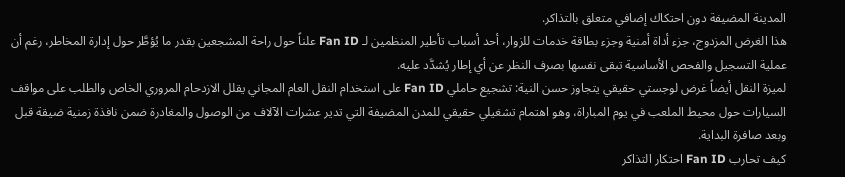المدينة المضيفة دون احتكاك إضافي متعلق بالتذاكر.
هذا الغرض المزدوج، جزء أداة أمنية وجزء بطاقة خدمات للزوار، أحد أسباب تأطير المنظمين لـ Fan ID علناً حول راحة المشجعين بقدر ما يُؤطَّر حول إدارة المخاطر، رغم أن عملية التسجيل والفحص الأساسية تبقى نفسها بصرف النظر عن أي إطار يُشدَّد عليه.
لميزة النقل أيضاً غرض لوجستي حقيقي يتجاوز حسن النية: تشجيع حاملي Fan ID على استخدام النقل العام المجاني يقلل الازدحام المروري الخاص والطلب على مواقف السيارات حول محيط الملعب في يوم المباراة، وهو اهتمام تشغيلي حقيقي للمدن المضيفة التي تدير عشرات الآلاف من الوصول والمغادرة ضمن نافذة زمنية ضيقة قبل وبعد صافرة البداية.
كيف تحارب Fan ID احتكار التذاكر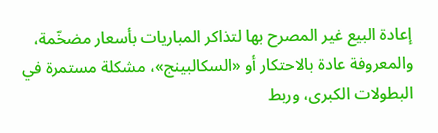إعادة البيع غير المصرح بها لتذاكر المباريات بأسعار مضخّمة، والمعروفة عادة بالاحتكار أو «السكالبينج»، مشكلة مستمرة في البطولات الكبرى، وربط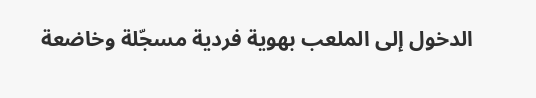الدخول إلى الملعب بهوية فردية مسجّلة وخاضعة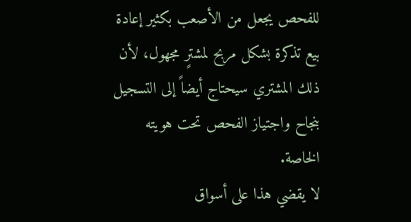للفحص يجعل من الأصعب بكثير إعادة بيع تذكرة بشكل مربح لمشترٍ مجهول، لأن ذلك المشتري سيحتاج أيضاً إلى التسجيل بنجاح واجتياز الفحص تحت هويته الخاصة.
لا يقضي هذا على أسواق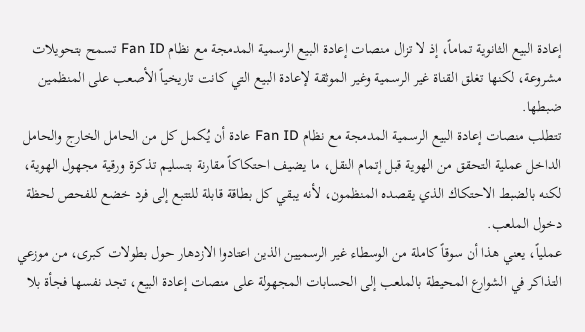إعادة البيع الثانوية تماماً، إذ لا تزال منصات إعادة البيع الرسمية المدمجة مع نظام Fan ID تسمح بتحويلات مشروعة، لكنها تغلق القناة غير الرسمية وغير الموثقة لإعادة البيع التي كانت تاريخياً الأصعب على المنظمين ضبطها.
تتطلب منصات إعادة البيع الرسمية المدمجة مع نظام Fan ID عادة أن يُكمل كل من الحامل الخارج والحامل الداخل عملية التحقق من الهوية قبل إتمام النقل، ما يضيف احتكاكاً مقارنة بتسليم تذكرة ورقية مجهول الهوية، لكنه بالضبط الاحتكاك الذي يقصده المنظمون، لأنه يبقي كل بطاقة قابلة للتتبع إلى فرد خضع للفحص لحظة دخول الملعب.
عملياً، يعني هذا أن سوقاً كاملة من الوسطاء غير الرسميين الذين اعتادوا الازدهار حول بطولات كبرى، من موزعي التذاكر في الشوارع المحيطة بالملعب إلى الحسابات المجهولة على منصات إعادة البيع، تجد نفسها فجأة بلا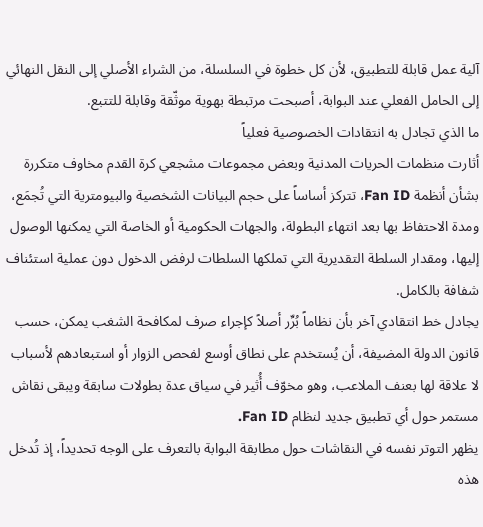آلية عمل قابلة للتطبيق، لأن كل خطوة في السلسلة، من الشراء الأصلي إلى النقل النهائي إلى الحامل الفعلي عند البوابة، أصبحت مرتبطة بهوية موثّقة وقابلة للتتبع.
ما الذي تجادل به انتقادات الخصوصية فعلياً
أثارت منظمات الحريات المدنية وبعض مجموعات مشجعي كرة القدم مخاوف متكررة بشأن أنظمة Fan ID، تتركز أساساً على حجم البيانات الشخصية والبيومترية التي تُجمَع، ومدة الاحتفاظ بها بعد انتهاء البطولة، والجهات الحكومية أو الخاصة التي يمكنها الوصول إليها، ومقدار السلطة التقديرية التي تملكها السلطات لرفض الدخول دون عملية استئناف شفافة بالكامل.
يجادل خط انتقادي آخر بأن نظاماً بُرِّر أصلاً كإجراء صرف لمكافحة الشغب يمكن، حسب قانون الدولة المضيفة، أن يُستخدم على نطاق أوسع لفحص الزوار أو استبعادهم لأسباب لا علاقة لها بعنف الملاعب، وهو مخوّف أُثير في سياق عدة بطولات سابقة ويبقى نقاش مستمر حول أي تطبيق جديد لنظام Fan ID.
يظهر التوتر نفسه في النقاشات حول مطابقة البوابة بالتعرف على الوجه تحديداً، إذ تُدخل هذه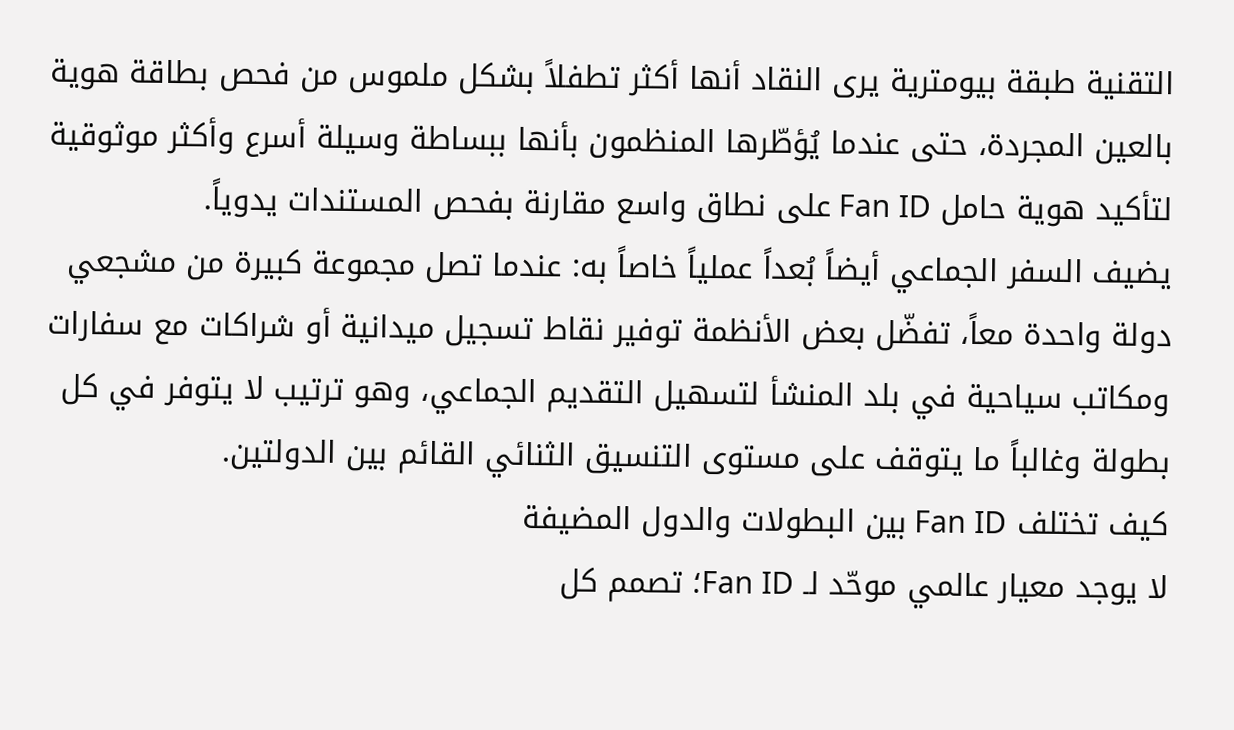التقنية طبقة بيومترية يرى النقاد أنها أكثر تطفلاً بشكل ملموس من فحص بطاقة هوية بالعين المجردة، حتى عندما يُؤطّرها المنظمون بأنها ببساطة وسيلة أسرع وأكثر موثوقية لتأكيد هوية حامل Fan ID على نطاق واسع مقارنة بفحص المستندات يدوياً.
يضيف السفر الجماعي أيضاً بُعداً عملياً خاصاً به: عندما تصل مجموعة كبيرة من مشجعي دولة واحدة معاً، تفضّل بعض الأنظمة توفير نقاط تسجيل ميدانية أو شراكات مع سفارات ومكاتب سياحية في بلد المنشأ لتسهيل التقديم الجماعي، وهو ترتيب لا يتوفر في كل بطولة وغالباً ما يتوقف على مستوى التنسيق الثنائي القائم بين الدولتين.
كيف تختلف Fan ID بين البطولات والدول المضيفة
لا يوجد معيار عالمي موحّد لـ Fan ID؛ تصمم كل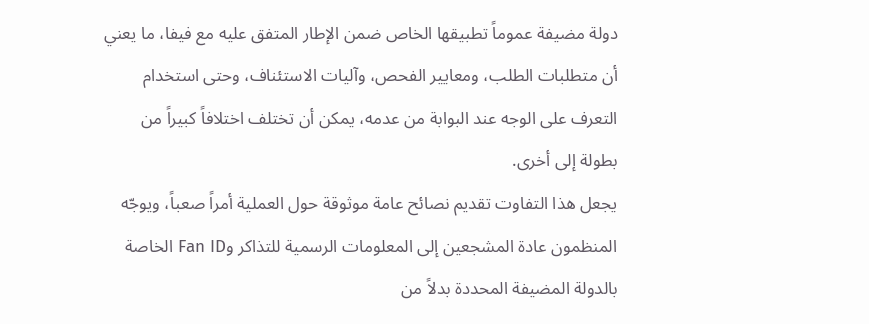دولة مضيفة عموماً تطبيقها الخاص ضمن الإطار المتفق عليه مع فيفا، ما يعني أن متطلبات الطلب، ومعايير الفحص، وآليات الاستئناف، وحتى استخدام التعرف على الوجه عند البوابة من عدمه، يمكن أن تختلف اختلافاً كبيراً من بطولة إلى أخرى.
يجعل هذا التفاوت تقديم نصائح عامة موثوقة حول العملية أمراً صعباً، ويوجّه المنظمون عادة المشجعين إلى المعلومات الرسمية للتذاكر وFan ID الخاصة بالدولة المضيفة المحددة بدلاً من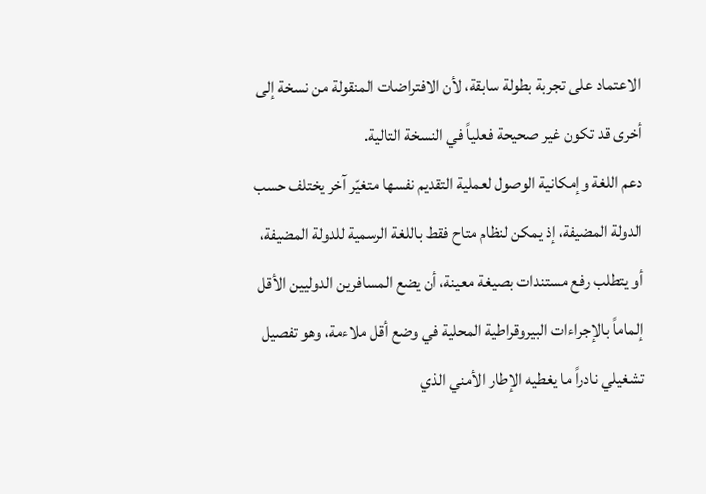الاعتماد على تجربة بطولة سابقة، لأن الافتراضات المنقولة من نسخة إلى أخرى قد تكون غير صحيحة فعلياً في النسخة التالية.
دعم اللغة وإمكانية الوصول لعملية التقديم نفسها متغيّر آخر يختلف حسب الدولة المضيفة، إذ يمكن لنظام متاح فقط باللغة الرسمية للدولة المضيفة، أو يتطلب رفع مستندات بصيغة معينة، أن يضع المسافرين الدوليين الأقل إلماماً بالإجراءات البيروقراطية المحلية في وضع أقل ملاءمة، وهو تفصيل تشغيلي نادراً ما يغطيه الإطار الأمني الذي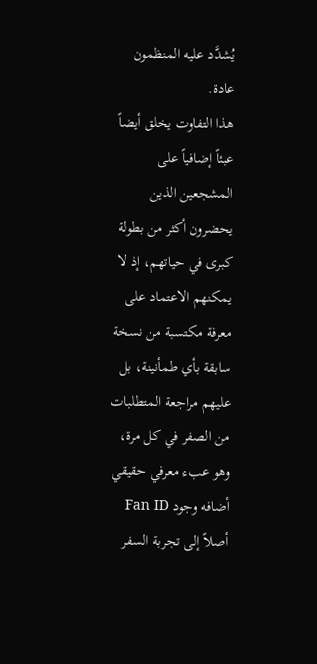يُشدَّد عليه المنظمون عادة.
هذا التفاوت يخلق أيضاً عبئاً إضافياً على المشجعين الذين يحضرون أكثر من بطولة كبرى في حياتهم، إذ لا يمكنهم الاعتماد على معرفة مكتسبة من نسخة سابقة بأي طمأنينة، بل عليهم مراجعة المتطلبات من الصفر في كل مرة، وهو عبء معرفي حقيقي أضافه وجود Fan ID أصلاً إلى تجربة السفر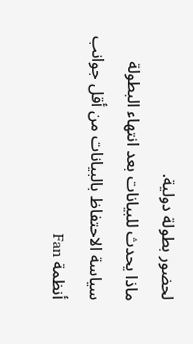لحضور بطولة دولية.
ماذا يحدث للبيانات بعد انتهاء البطولة
سياسة الاحتفاظ بالبيانات من أقل جوانب أنظمة Fan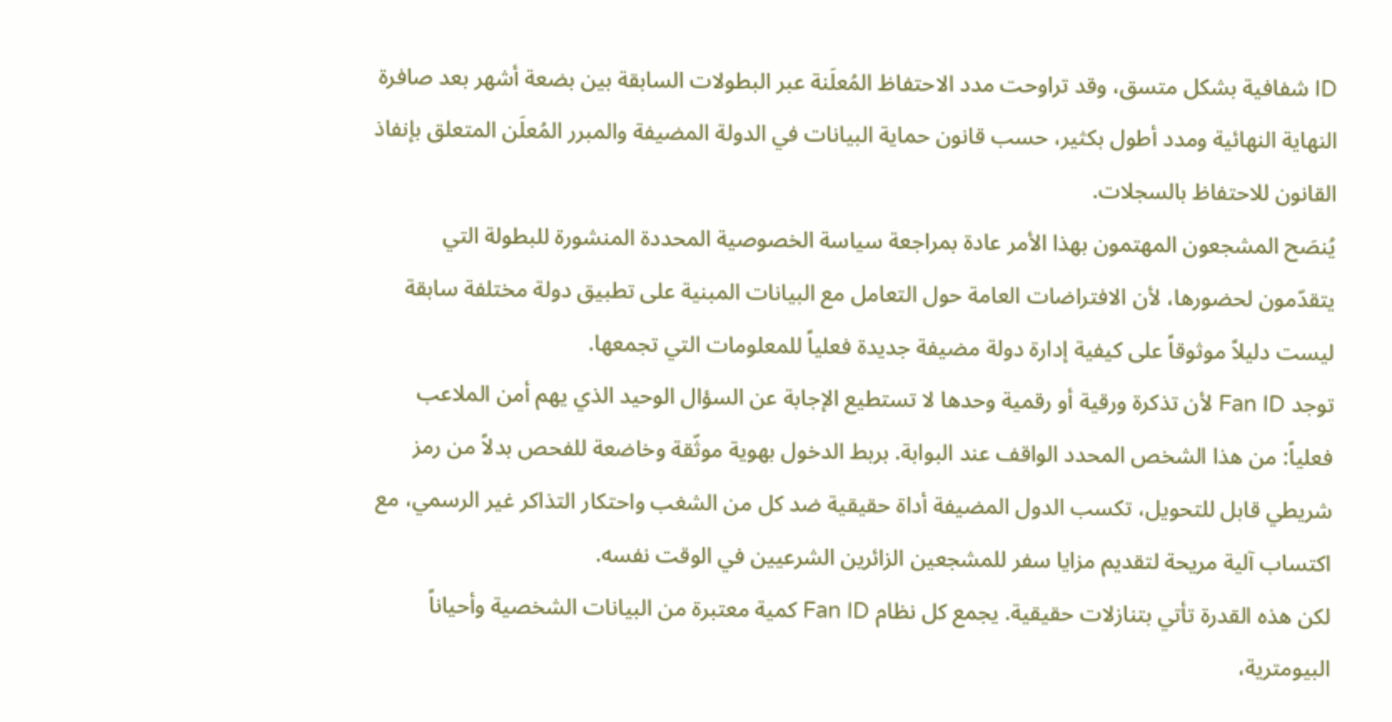ID شفافية بشكل متسق، وقد تراوحت مدد الاحتفاظ المُعلَنة عبر البطولات السابقة بين بضعة أشهر بعد صافرة النهاية النهائية ومدد أطول بكثير، حسب قانون حماية البيانات في الدولة المضيفة والمبرر المُعلَن المتعلق بإنفاذ القانون للاحتفاظ بالسجلات.
يُنصَح المشجعون المهتمون بهذا الأمر عادة بمراجعة سياسة الخصوصية المحددة المنشورة للبطولة التي يتقدّمون لحضورها، لأن الافتراضات العامة حول التعامل مع البيانات المبنية على تطبيق دولة مختلفة سابقة ليست دليلاً موثوقاً على كيفية إدارة دولة مضيفة جديدة فعلياً للمعلومات التي تجمعها.
توجد Fan ID لأن تذكرة ورقية أو رقمية وحدها لا تستطيع الإجابة عن السؤال الوحيد الذي يهم أمن الملاعب فعلياً: من هذا الشخص المحدد الواقف عند البوابة. بربط الدخول بهوية موثّقة وخاضعة للفحص بدلاً من رمز شريطي قابل للتحويل، تكسب الدول المضيفة أداة حقيقية ضد كل من الشغب واحتكار التذاكر غير الرسمي، مع اكتساب آلية مريحة لتقديم مزايا سفر للمشجعين الزائرين الشرعيين في الوقت نفسه.
لكن هذه القدرة تأتي بتنازلات حقيقية. يجمع كل نظام Fan ID كمية معتبرة من البيانات الشخصية وأحياناً البيومترية،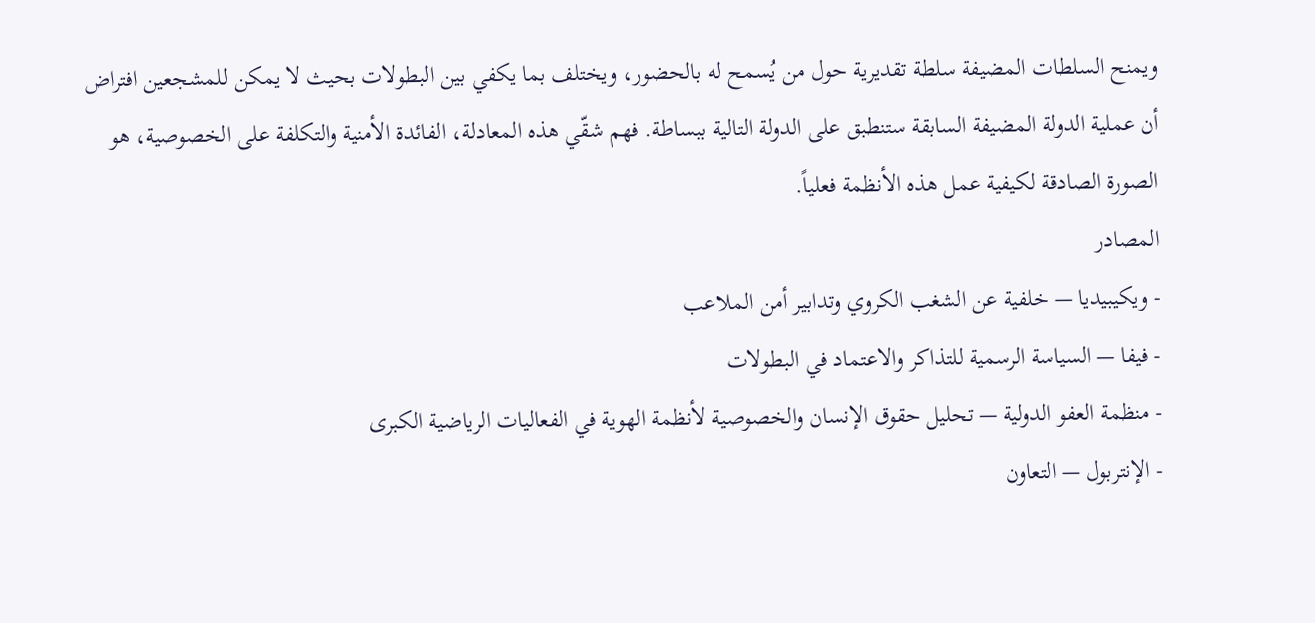ويمنح السلطات المضيفة سلطة تقديرية حول من يُسمح له بالحضور، ويختلف بما يكفي بين البطولات بحيث لا يمكن للمشجعين افتراض أن عملية الدولة المضيفة السابقة ستنطبق على الدولة التالية ببساطة. فهم شقّي هذه المعادلة، الفائدة الأمنية والتكلفة على الخصوصية، هو الصورة الصادقة لكيفية عمل هذه الأنظمة فعلياً.
المصادر
- ويكيبيديا — خلفية عن الشغب الكروي وتدابير أمن الملاعب
- فيفا — السياسة الرسمية للتذاكر والاعتماد في البطولات
- منظمة العفو الدولية — تحليل حقوق الإنسان والخصوصية لأنظمة الهوية في الفعاليات الرياضية الكبرى
- الإنتربول — التعاون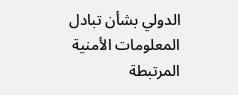الدولي بشأن تبادل المعلومات الأمنية المرتبطة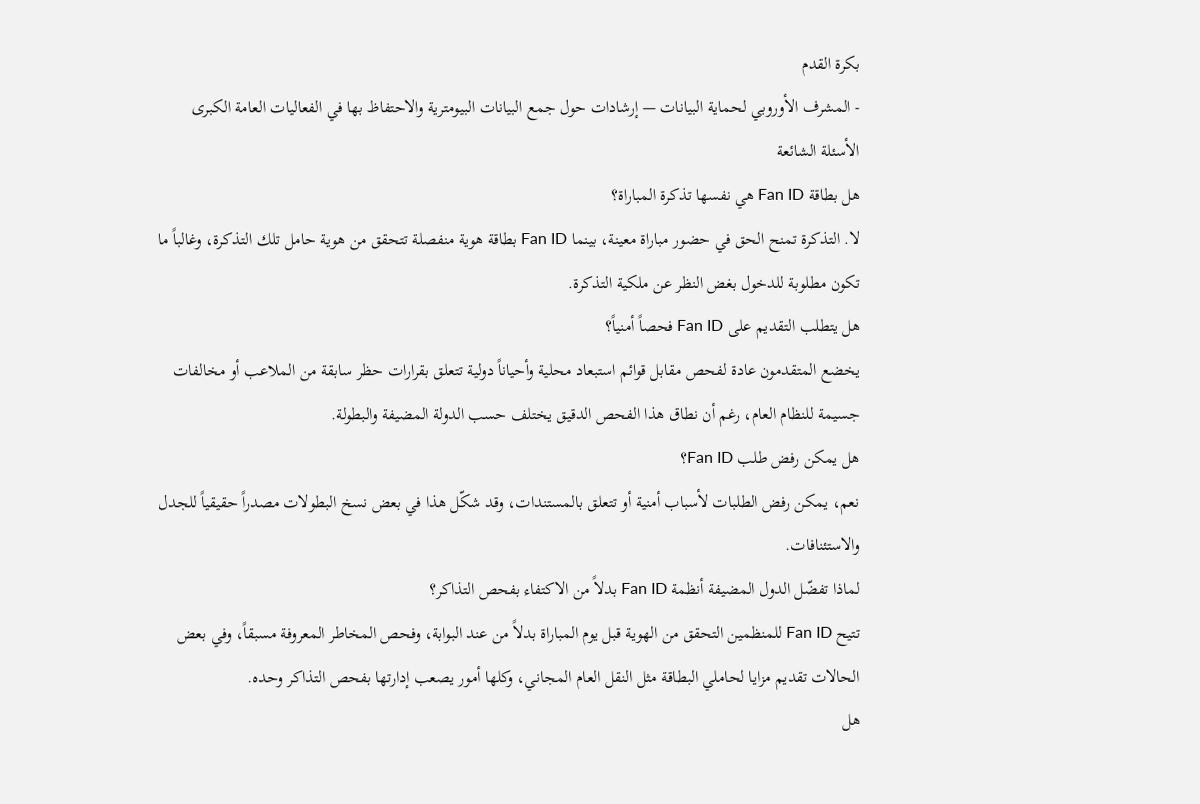بكرة القدم
- المشرف الأوروبي لحماية البيانات — إرشادات حول جمع البيانات البيومترية والاحتفاظ بها في الفعاليات العامة الكبرى
الأسئلة الشائعة
هل بطاقة Fan ID هي نفسها تذكرة المباراة؟
لا. التذكرة تمنح الحق في حضور مباراة معينة، بينما Fan ID بطاقة هوية منفصلة تتحقق من هوية حامل تلك التذكرة، وغالباً ما تكون مطلوبة للدخول بغض النظر عن ملكية التذكرة.
هل يتطلب التقديم على Fan ID فحصاً أمنياً؟
يخضع المتقدمون عادة لفحص مقابل قوائم استبعاد محلية وأحياناً دولية تتعلق بقرارات حظر سابقة من الملاعب أو مخالفات جسيمة للنظام العام، رغم أن نطاق هذا الفحص الدقيق يختلف حسب الدولة المضيفة والبطولة.
هل يمكن رفض طلب Fan ID؟
نعم، يمكن رفض الطلبات لأسباب أمنية أو تتعلق بالمستندات، وقد شكّل هذا في بعض نسخ البطولات مصدراً حقيقياً للجدل والاستئنافات.
لماذا تفضّل الدول المضيفة أنظمة Fan ID بدلاً من الاكتفاء بفحص التذاكر؟
تتيح Fan ID للمنظمين التحقق من الهوية قبل يوم المباراة بدلاً من عند البوابة، وفحص المخاطر المعروفة مسبقاً، وفي بعض الحالات تقديم مزايا لحاملي البطاقة مثل النقل العام المجاني، وكلها أمور يصعب إدارتها بفحص التذاكر وحده.
هل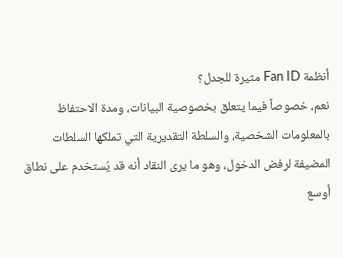أنظمة Fan ID مثيرة للجدل؟
نعم، خصوصاً فيما يتعلق بخصوصية البيانات، ومدة الاحتفاظ بالمعلومات الشخصية، والسلطة التقديرية التي تملكها السلطات المضيفة لرفض الدخول، وهو ما يرى النقاد أنه قد يُستخدم على نطاق أوسع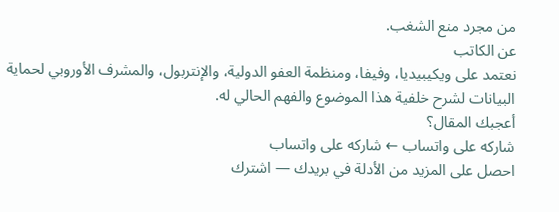من مجرد منع الشغب.
عن الكاتب
نعتمد على ويكيبيديا، وفيفا، ومنظمة العفو الدولية، والإنتربول، والمشرف الأوروبي لحماية البيانات لشرح خلفية هذا الموضوع والفهم الحالي له.
أعجبك المقال؟
شاركه على واتساب ← شاركه على واتساب
احصل على المزيد من الأدلة في بريدك — اشترك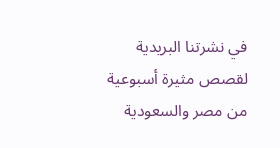في نشرتنا البريدية لقصص مثيرة أسبوعية من مصر والسعودية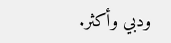ودبي وأكثر.